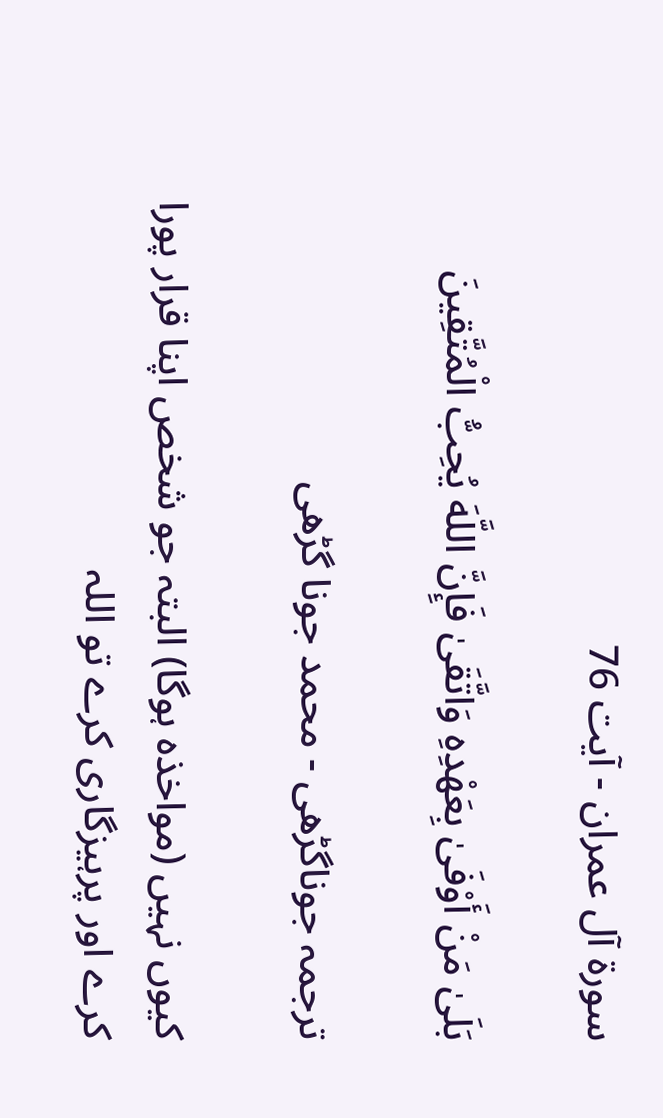سورة آل عمران - آیت 76

بَلَىٰ مَنْ أَوْفَىٰ بِعَهْدِهِ وَاتَّقَىٰ فَإِنَّ اللَّهَ يُحِبُّ الْمُتَّقِينَ

ترجمہ جوناگڑھی - محمد جونا گڑھی

کیوں نہیں (مواخذہ ہوگا) البتہ جو شخص اپنا قرار پورا کرے اور پرہیزگاری کرے تو اللہ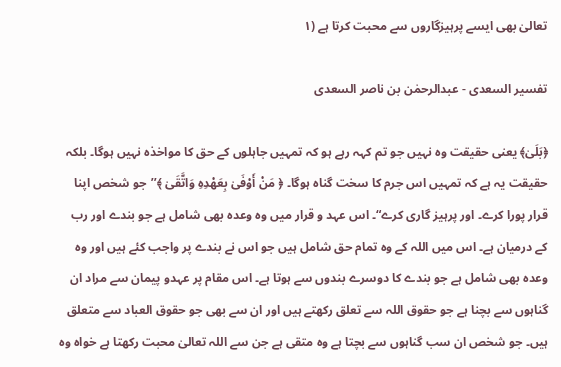تعالیٰ بھی ایسے پرہیزگاروں سے محبت کرتا ہے (١

تفسیر السعدی - عبدالرحمٰن بن ناصر السعدی

﴿بَلَىٰ﴾ یعنی حقیقت وہ نہیں جو تم کہہ رہے ہو کہ تمہیں جاہلوں کے حق کا مواخذہ نہیں ہوگا۔ بلکہ حقیقت یہ ہے کہ تمہیں اس جرم کا سخت گناہ ہوگا۔ ﴿ مَنْ أَوْفَىٰ بِعَهْدِهِ وَاتَّقَىٰ ﴾’’جو شخص اپنا قرار پورا کرے۔ اور پرہیز گاری کرے“۔ اس عہد و قرار میں وہ وعدہ بھی شامل ہے جو بندے اور رب کے درمیان ہے۔ اس میں اللہ کے وہ تمام حق شامل ہیں جو اس نے بندے پر واجب کئے ہیں اور وہ وعدہ بھی شامل ہے جو بندے کا دوسرے بندوں سے ہوتا ہے۔ اس مقام پر عہدو پیمان سے مراد ان گناہوں سے بچنا ہے جو حقوق اللہ سے تعلق رکھتے ہیں اور ان سے بھی جو حقوق العباد سے متعلق ہیں۔ جو شخص ان سب گناہوں سے بچتا ہے وہ متقی ہے جن سے اللہ تعالیٰ محبت رکھتا ہے خواہ وہ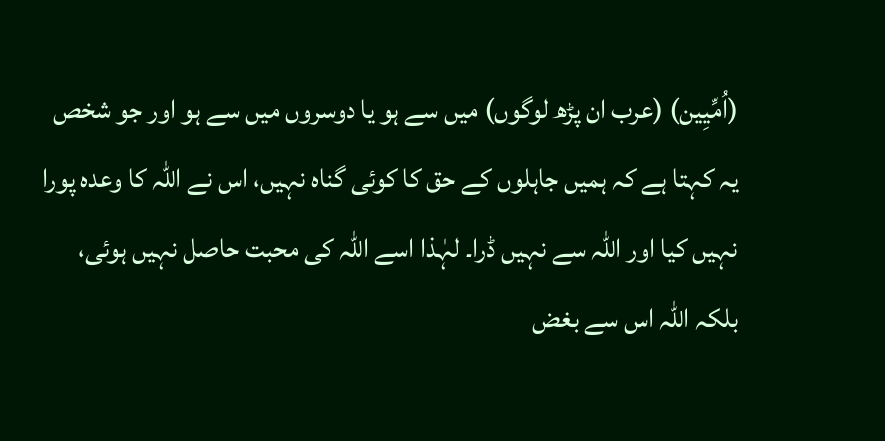(اُمِّیِین) (عرب ان پڑھ لوگوں) میں سے ہو یا دوسروں میں سے ہو اور جو شخص یہ کہتا ہے کہ ہمیں جاہلوں کے حق کا کوئی گناہ نہیں، اس نے اللہ کا وعدہ پورا نہیں کیا اور اللہ سے نہیں ڈرا۔ لہٰذا اسے اللہ کی محبت حاصل نہیں ہوئی، بلکہ اللہ اس سے بغض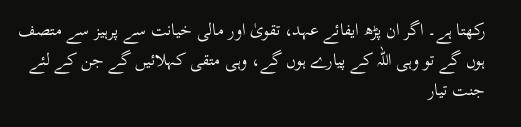رکھتا ہے۔ اگر ان پڑھ ایفائے عہد، تقویٰ اور مالی خیانت سے پرہیز سے متصف ہوں گے تو وہی اللہ کے پیارے ہوں گے، وہی متقی کہلائیں گے جن کے لئے جنت تیار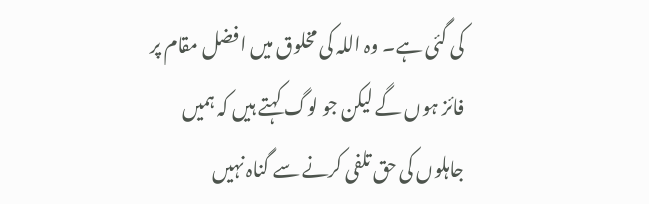کی گئی ہے۔ وہ اللہ کی مخلوق میں افضل مقام پر فائز ہوں گے لیکن جو لوگ کہتے ہیں کہ ہمیں جاہلوں کی حق تلفی کرنے سے گناہ نہیں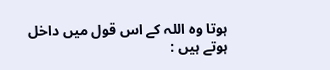ہوتا وہ اللہ کے اس قول میں داخل ہوتے ہیں :